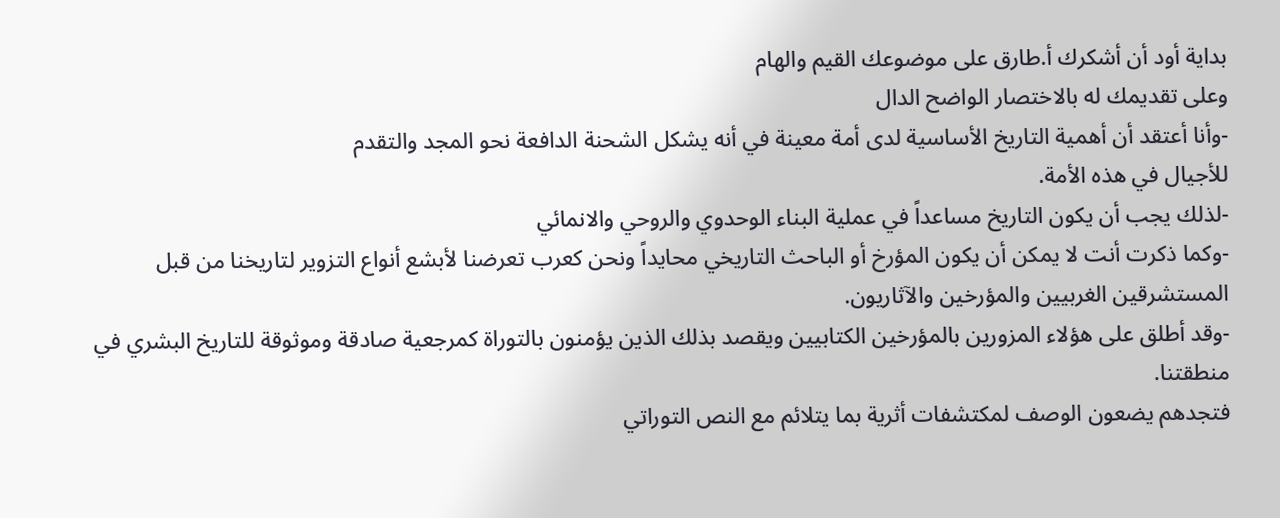بداية أود أن أشكرك أ.طارق على موضوعك القيم والهام
وعلى تقديمك له بالاختصار الواضح الدال
-وأنا أعتقد أن أهمية التاريخ الأساسية لدى أمة معينة في أنه يشكل الشحنة الدافعة نحو المجد والتقدم
للأجيال في هذه الأمة.
-لذلك يجب أن يكون التاريخ مساعداً في عملية البناء الوحدوي والروحي والانمائي
-وكما ذكرت أنت لا يمكن أن يكون المؤرخ أو الباحث التاريخي محايداً ونحن كعرب تعرضنا لأبشع أنواع التزوير لتاريخنا من قبل المستشرقين الغربيين والمؤرخين والآثاريون.
-وقد أطلق على هؤلاء المزورين بالمؤرخين الكتابيين ويقصد بذلك الذين يؤمنون بالتوراة كمرجعية صادقة وموثوقة للتاريخ البشري في منطقتنا.
فتجدهم يضعون الوصف لمكتشفات أثرية بما يتلائم مع النص التوراتي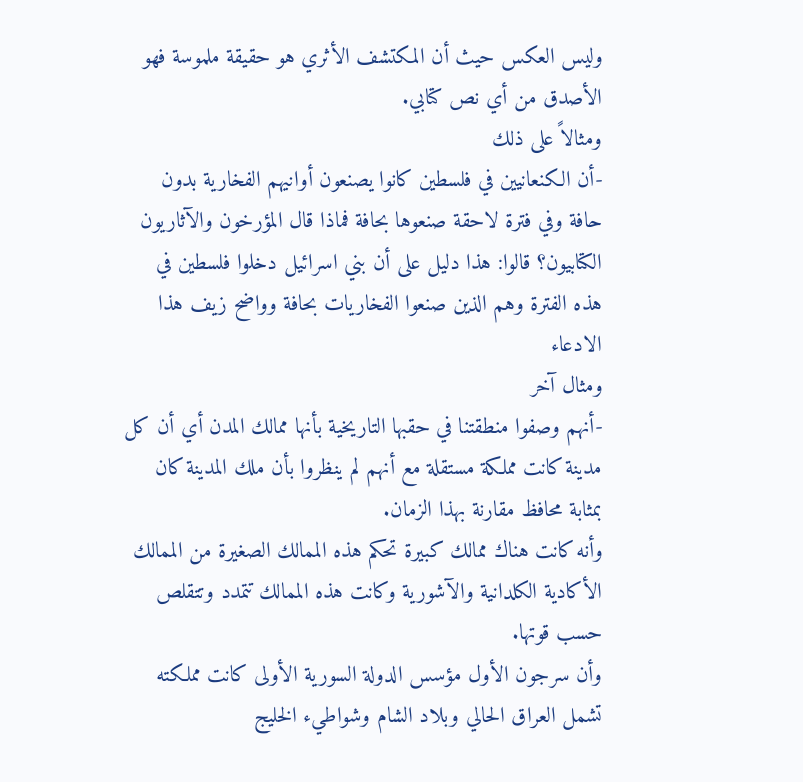وليس العكس حيث أن المكتشف الأثري هو حقيقة ملموسة فهو الأصدق من أي نص كتابي.
ومثالاً على ذلك
-أن الكنعانيين في فلسطين كانوا يصنعون أوانيهم الفخارية بدون حافة وفي فترة لاحقة صنعوها بحافة فماذا قال المؤرخون والآثاريون الكتابيون؟ قالوا: هذا دليل على أن بني اسرائيل دخلوا فلسطين في هذه الفترة وهم الذين صنعوا الفخاريات بحافة وواضح زيف هذا الادعاء
ومثال آخر
-أنهم وصفوا منطقتنا في حقبها التاريخية بأنها ممالك المدن أي أن كل مدينة كانت مملكة مستقلة مع أنهم لم ينظروا بأن ملك المدينة كان بمثابة محافظ مقارنة بهذا الزمان.
وأنه كانت هناك ممالك كبيرة تحكم هذه الممالك الصغيرة من الممالك الأكادية الكلدانية والآشورية وكانت هذه الممالك تتمدد وتتقلص حسب قوتها.
وأن سرجون الأول مؤسس الدولة السورية الأولى كانت مملكته تشمل العراق الحالي وبلاد الشام وشواطيء الخليج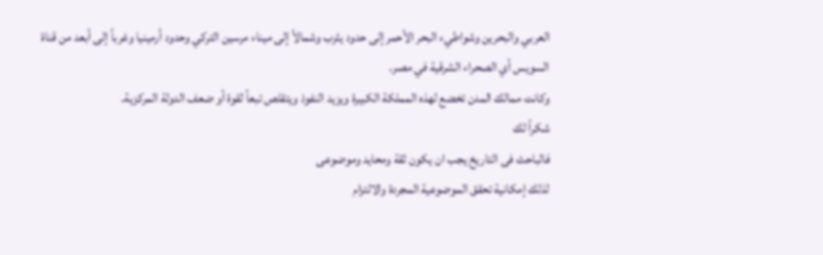العربي والبحرين وشواطيء البحر الأحمر إلى حدود يثرب وشمالاً إلى ميناء مرسين التركي وحدود أرمينيا وغرباً إلى أبعد من قناة السويس أي الصحراء الشرقية في مصر.
وكانت ممالك المدن تخضع لهذه المملكة الكبيرة ويزيد النفوذ ويتقلص تبعاً لقوة أو ضعف الدولة المركزية.
شكراً لك
فالباحث فى التاريخ يجب ان يكون ثقة ومحايد وموضوعى
لذلك إمكانية تحقق الموضوعية المجردة والالتزام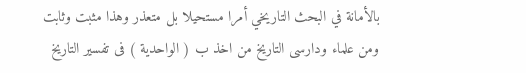بالأمانة في البحث التاريخي أمرا مستحيلا بل متعذر وهذا مثبت وثابت
ومن علماء ودارسى التاريخ من اخذ ب ( الواحدية ) فى تفسير التاريخ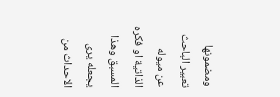ومضمونها تعبير الباحث عن ميوله الذاتية او فكره المسبق وهذا يجعله يرى الاحداث من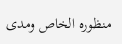منظوره الخاص ومدى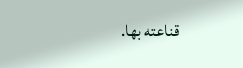قناعته بها.